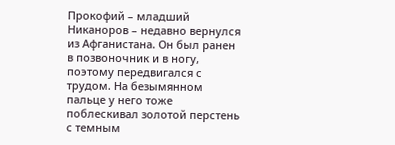Прокофий – младший Никаноров – недавно вернулся из Афганистана. Он был ранен в позвоночник и в ногу, поэтому передвигался с трудом. На безымянном пальце у него тоже поблескивал золотой перстень с темным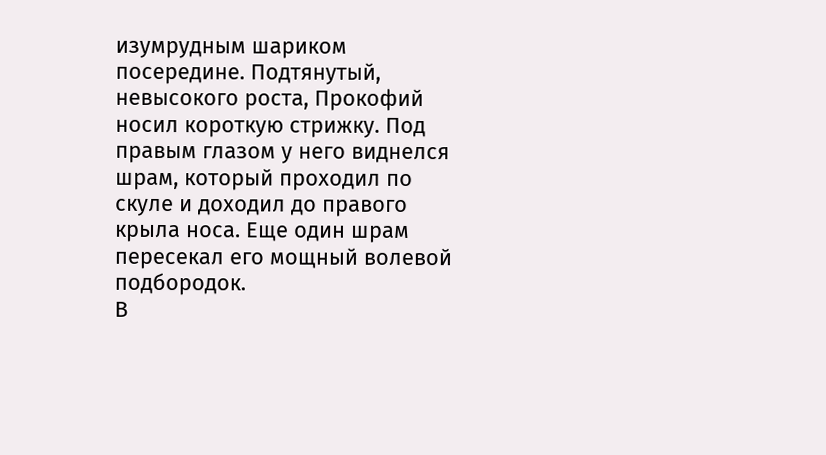изумрудным шариком посередине. Подтянутый, невысокого роста, Прокофий носил короткую стрижку. Под правым глазом у него виднелся шрам, который проходил по скуле и доходил до правого крыла носа. Еще один шрам пересекал его мощный волевой подбородок.
В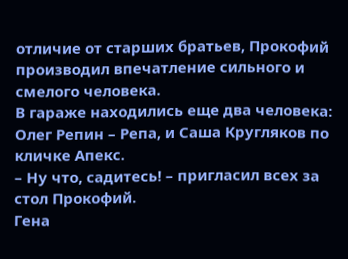отличие от старших братьев, Прокофий производил впечатление сильного и смелого человека.
В гараже находились еще два человека: Олег Репин – Репа, и Саша Кругляков по кличке Апекс.
– Ну что, садитесь! – пригласил всех за стол Прокофий.
Гена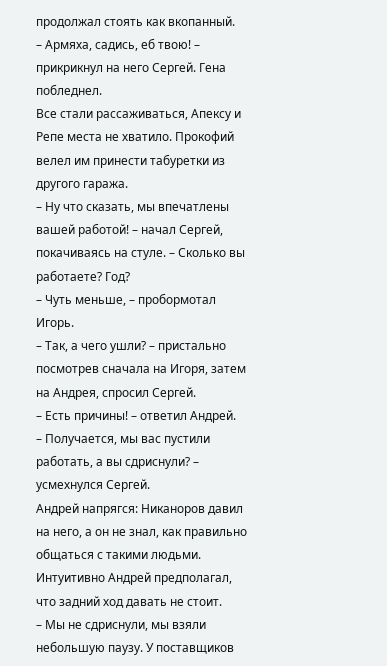продолжал стоять как вкопанный.
– Армяха, садись, еб твою! – прикрикнул на него Сергей. Гена побледнел.
Все стали рассаживаться, Апексу и Репе места не хватило. Прокофий велел им принести табуретки из другого гаража.
– Ну что сказать, мы впечатлены вашей работой! – начал Сергей, покачиваясь на стуле. – Сколько вы работаете? Год?
– Чуть меньше, – пробормотал Игорь.
– Так, а чего ушли? – пристально посмотрев сначала на Игоря, затем на Андрея, спросил Сергей.
– Есть причины! – ответил Андрей.
– Получается, мы вас пустили работать, а вы сдриснули? – усмехнулся Сергей.
Андрей напрягся: Никаноров давил на него, а он не знал, как правильно общаться с такими людьми. Интуитивно Андрей предполагал, что задний ход давать не стоит.
– Мы не сдриснули, мы взяли небольшую паузу. У поставщиков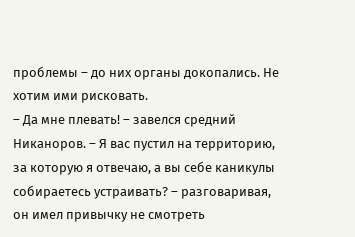проблемы – до них органы докопались. Не хотим ими рисковать.
– Да мне плевать! – завелся средний Никаноров. – Я вас пустил на территорию, за которую я отвечаю, а вы себе каникулы собираетесь устраивать? – разговаривая, он имел привычку не смотреть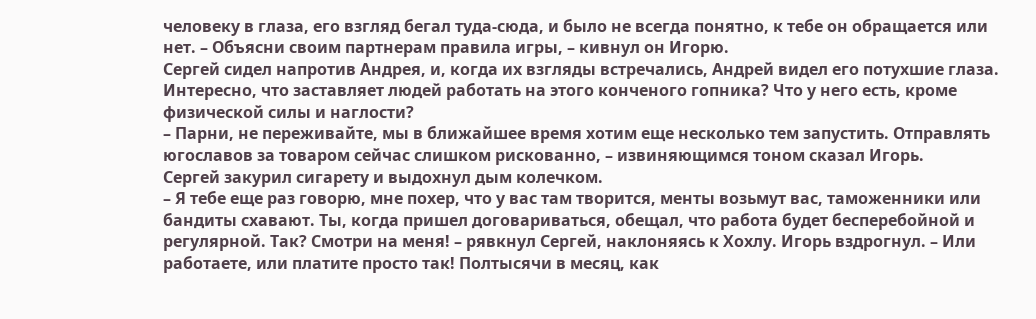человеку в глаза, его взгляд бегал туда-сюда, и было не всегда понятно, к тебе он обращается или нет. – Объясни своим партнерам правила игры, – кивнул он Игорю.
Сергей сидел напротив Андрея, и, когда их взгляды встречались, Андрей видел его потухшие глаза. Интересно, что заставляет людей работать на этого конченого гопника? Что у него есть, кроме физической силы и наглости?
– Парни, не переживайте, мы в ближайшее время хотим еще несколько тем запустить. Отправлять югославов за товаром сейчас слишком рискованно, – извиняющимся тоном сказал Игорь.
Сергей закурил сигарету и выдохнул дым колечком.
– Я тебе еще раз говорю, мне похер, что у вас там творится, менты возьмут вас, таможенники или бандиты схавают. Ты, когда пришел договариваться, обещал, что работа будет бесперебойной и регулярной. Так? Смотри на меня! – рявкнул Сергей, наклоняясь к Хохлу. Игорь вздрогнул. – Или работаете, или платите просто так! Полтысячи в месяц, как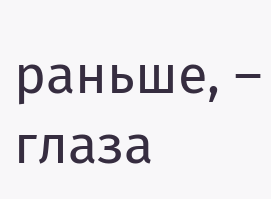раньше, – глаза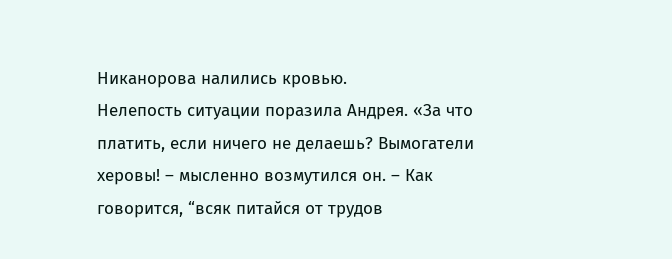Никанорова налились кровью.
Нелепость ситуации поразила Андрея. «За что платить, если ничего не делаешь? Вымогатели херовы! – мысленно возмутился он. – Как говорится, “всяк питайся от трудов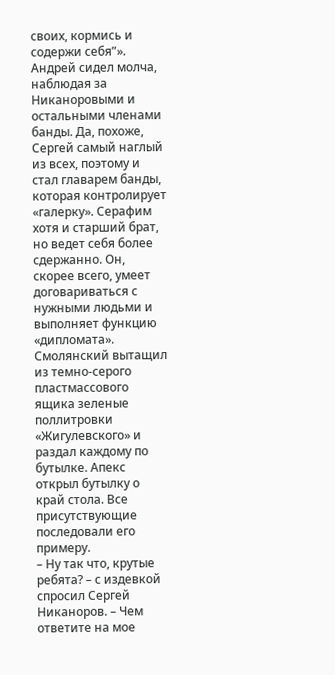своих, кормись и содержи себя”».
Андрей сидел молча, наблюдая за Никаноровыми и остальными членами банды. Да, похоже, Сергей самый наглый из всех, поэтому и стал главарем банды, которая контролирует «галерку». Серафим хотя и старший брат, но ведет себя более сдержанно. Он, скорее всего, умеет договариваться с нужными людьми и выполняет функцию «дипломата».
Смолянский вытащил из темно-серого пластмассового ящика зеленые поллитровки «Жигулевского» и раздал каждому по бутылке. Апекс открыл бутылку о край стола. Все присутствующие последовали его примеру.
– Ну так что, крутые ребята? – с издевкой спросил Сергей Никаноров. – Чем ответите на мое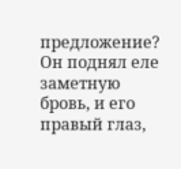предложение?
Он поднял еле заметную бровь, и его правый глаз,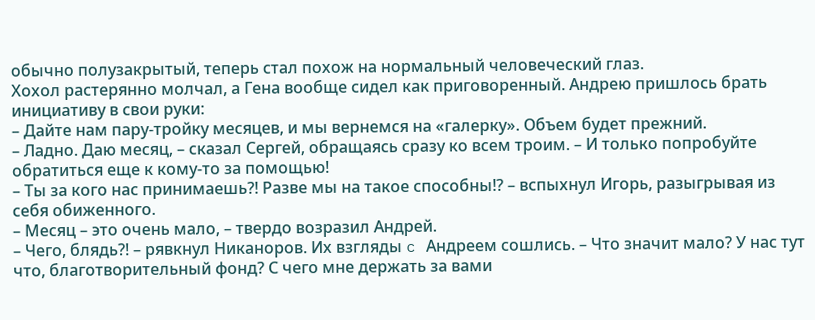обычно полузакрытый, теперь стал похож на нормальный человеческий глаз.
Хохол растерянно молчал, а Гена вообще сидел как приговоренный. Андрею пришлось брать инициативу в свои руки:
– Дайте нам пару-тройку месяцев, и мы вернемся на «галерку». Объем будет прежний.
– Ладно. Даю месяц, – сказал Сергей, обращаясь сразу ко всем троим. – И только попробуйте обратиться еще к кому-то за помощью!
– Ты за кого нас принимаешь?! Разве мы на такое способны!? – вспыхнул Игорь, разыгрывая из себя обиженного.
– Месяц – это очень мало, – твердо возразил Андрей.
– Чего, блядь?! – рявкнул Никаноров. Их взгляды c Андреем сошлись. – Что значит мало? У нас тут что, благотворительный фонд? С чего мне держать за вами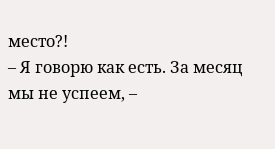место?!
– Я говорю как есть. За месяц мы не успеем, –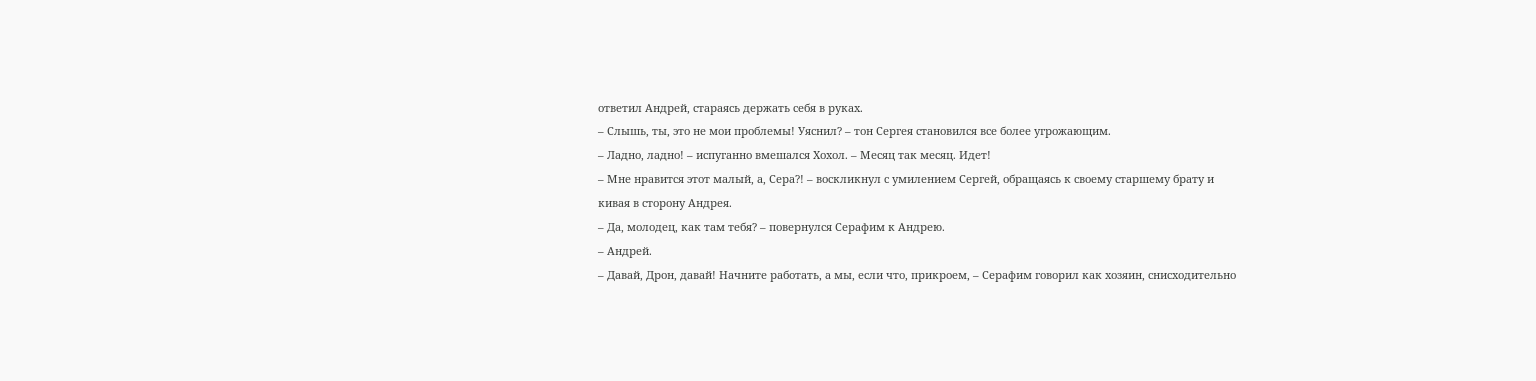ответил Андрей, стараясь держать себя в руках.
– Слышь, ты, это не мои проблемы! Уяснил? – тон Сергея становился все более угрожающим.
– Ладно, ладно! – испуганно вмешался Хохол. – Месяц так месяц. Идет!
– Мне нравится этот малый, а, Сера?! – воскликнул с умилением Сергей, обращаясь к своему старшему брату и кивая в сторону Андрея.
– Да, молодец, как там тебя? – повернулся Серафим к Андрею.
– Андрей.
– Давай, Дрон, давай! Начните работать, а мы, если что, прикроем, – Серафим говорил как хозяин, снисходительно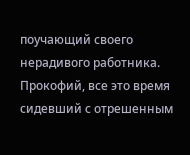поучающий своего нерадивого работника.
Прокофий, все это время сидевший с отрешенным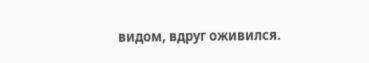видом, вдруг оживился.